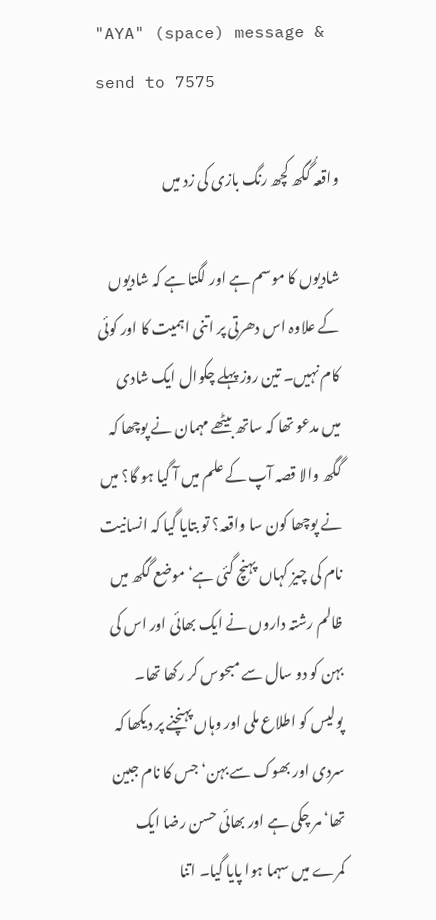"AYA" (space) message & send to 7575

واقعہ گُگھ کچھ رنگ بازی کی زد میں

شادیوں کا موسم ہے اور لگتا ہے کہ شادیوں کے علاوہ اس دھرتی پر اتنی اہمیت کا اور کوئی کام نہیں۔ تین روز پہلے چکوال ایک شادی میں مدعو تھا کہ ساتھ بیٹھے مہمان نے پوچھا کہ گگھ والا قصہ آپ کے علم میں آ گیا ہو گا؟ میں نے پوچھا کون سا واقعہ؟ تو بتایا گیا کہ انسانیت نام کی چیز کہاں پہنچ گئی ہے‘ موضع گگھ میں ظالم رشتہ داروں نے ایک بھائی اور اس کی بہن کو دو سال سے مبحوس کر رکھا تھا۔ پولیس کو اطلاع ملی اور وہاں پہنچنے پر دیکھا کہ سردی اور بھوک سے بہن‘ جس کا نام جبین تھا‘ مر چکی ہے اور بھائی حسن رضا ایک کمرے میں سہما ہوا پایا گیا۔ اتنا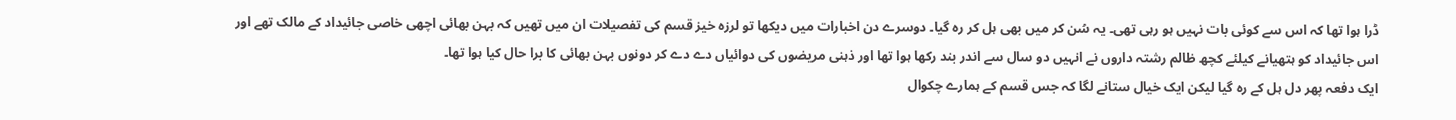ڈرا ہوا تھا کہ اس سے کوئی بات نہیں ہو رہی تھی۔ یہ سُن کر میں بھی ہل کر رہ گیا۔ دوسرے دن اخبارات میں دیکھا تو لرزہ خیز قسم کی تفصیلات ان میں تھیں کہ بہن بھائی اچھی خاصی جائیداد کے مالک تھے اور اس جائیداد کو ہتھیانے کیلئے کچھ ظالم رشتہ داروں نے انہیں دو سال سے اندر بند رکھا ہوا تھا اور ذہنی مریضوں کی دوائیاں دے دے کر دونوں بہن بھائی کا برا حال کیا ہوا تھا۔
ایک دفعہ پھر دل ہل کے رہ گیا لیکن ایک خیال ستانے لگا کہ جس قسم کے ہمارے چکوال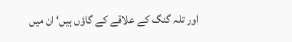اور تلہ گنگ کے علاقے کے گاؤں ہیں‘ ان میں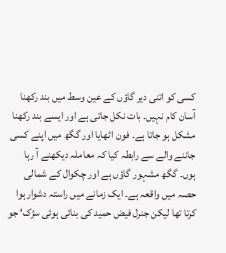کسی کو اتنی دیر گاؤں کے عین وسط میں بند رکھنا آسان کام نہیں۔ بات نکل جاتی ہے اور ایسے بند رکھنا مشکل ہو جاتا ہے۔ فون اٹھایا اور گگھ میں اپنے کسی جاننے والے سے رابطہ کیا کہ معاملہ دیکھنے آ رہا ہوں۔ گگھ مشہور گاؤں ہے اور چکوال کے شمالی حصہ میں واقعہ ہے۔ ایک زمانے میں راستہ دشوار ہوا کرتا تھا لیکن جنرل فیض حمید کی بنائی ہوئی سڑک‘ جو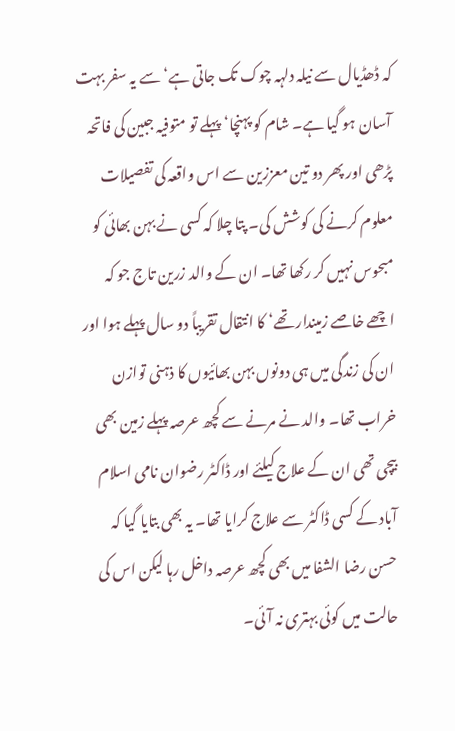کہ ڈھڈیال سے نیلہ دلہہ چوک تک جاتی ہے‘ سے یہ سفر بہت آسان ہو گیا ہے۔ شام کو پہنچا‘ پہلے تو متوفیہ جبین کی فاتحہ پڑھی اور پھر دو تین معززین سے اس واقعہ کی تفصیلات معلوم کرنے کی کوشش کی۔ پتا چلا کہ کسی نے بہن بھائی کو مبحوس نہیں کر رکھا تھا۔ ان کے والد زرین تاج جو کہ اچھے خاصے زمیندار تھے‘ کا انتقال تقریباً دو سال پہلے ہوا اور ان کی زندگی میں ہی دونوں بہن بھائیوں کا ذہنی توازن خراب تھا۔ والد نے مرنے سے کچھ عرصہ پہلے زمین بھی بیچی تھی ان کے علاج کیلئے اور ڈاکٹر رضوان نامی اسلام آباد کے کسی ڈاکٹر سے علاج کرایا تھا۔ یہ بھی بتایا گیا کہ حسن رضا الشفا میں بھی کچھ عرصہ داخل رہا لیکن اس کی حالت میں کوئی بہتری نہ آئی۔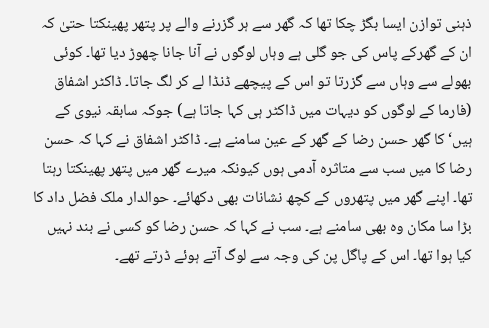ذہنی توازن ایسا بگڑ چکا تھا کہ گھر سے ہر گزرنے والے پر پتھر پھینکتا حتیٰ کہ ان کے گھرکے پاس کی جو گلی ہے وہاں لوگوں نے آنا جانا چھوڑ دیا تھا۔ کوئی بھولے سے وہاں سے گزرتا تو اس کے پیچھے ڈنڈا لے کر لگ جاتا۔ ڈاکٹر اشفاق (فارما کے لوگوں کو دیہات میں ڈاکٹر ہی کہا جاتا ہے) جوکہ سابقہ نیوی کے ہیں‘ کا گھر حسن رضا کے گھر کے عین سامنے ہے۔ ڈاکٹر اشفاق نے کہا کہ حسن رضا کا میں سب سے متاثرہ آدمی ہوں کیونکہ میرے گھر میں پتھر پھینکتا رہتا تھا۔ اپنے گھر میں پتھروں کے کچھ نشانات بھی دکھائے۔ حوالدار ملک فضل داد کا بڑا سا مکان وہ بھی سامنے ہے۔ سب نے کہا کہ حسن رضا کو کسی نے بند نہیں کیا ہوا تھا۔ اس کے پاگل پن کی وجہ سے لوگ آتے ہوئے ڈرتے تھے۔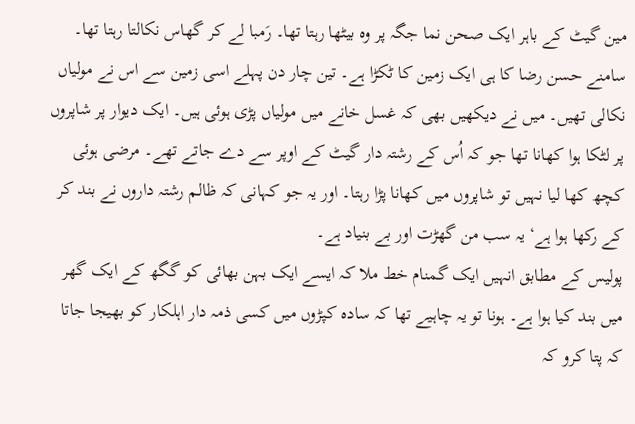مین گیٹ کے باہر ایک صحن نما جگہ پر وہ بیٹھا رہتا تھا۔ رَمبا لے کر گھاس نکالتا رہتا تھا۔ سامنے حسن رضا کا ہی ایک زمین کا ٹکڑا ہے۔ تین چار دن پہلے اسی زمین سے اس نے مولیاں نکالی تھیں۔ میں نے دیکھیں بھی کہ غسل خانے میں مولیاں پڑی ہوئی ہیں۔ ایک دیوار پر شاپروں پر لٹکا ہوا کھانا تھا جو کہ اُس کے رشتہ دار گیٹ کے اوپر سے دے جاتے تھے۔ مرضی ہوئی کچھ کھا لیا نہیں تو شاپروں میں کھانا پڑا رہتا۔ اور یہ جو کہانی کہ ظالم رشتہ داروں نے بند کر کے رکھا ہوا ہے‘ یہ سب من گھڑت اور بے بنیاد ہے۔
پولیس کے مطابق انہیں ایک گمنام خط ملا کہ ایسے ایک بہن بھائی کو گگھ کے ایک گھر میں بند کیا ہوا ہے۔ ہونا تو یہ چاہیے تھا کہ سادہ کپڑوں میں کسی ذمہ دار اہلکار کو بھیجا جاتا کہ پتا کرو کہ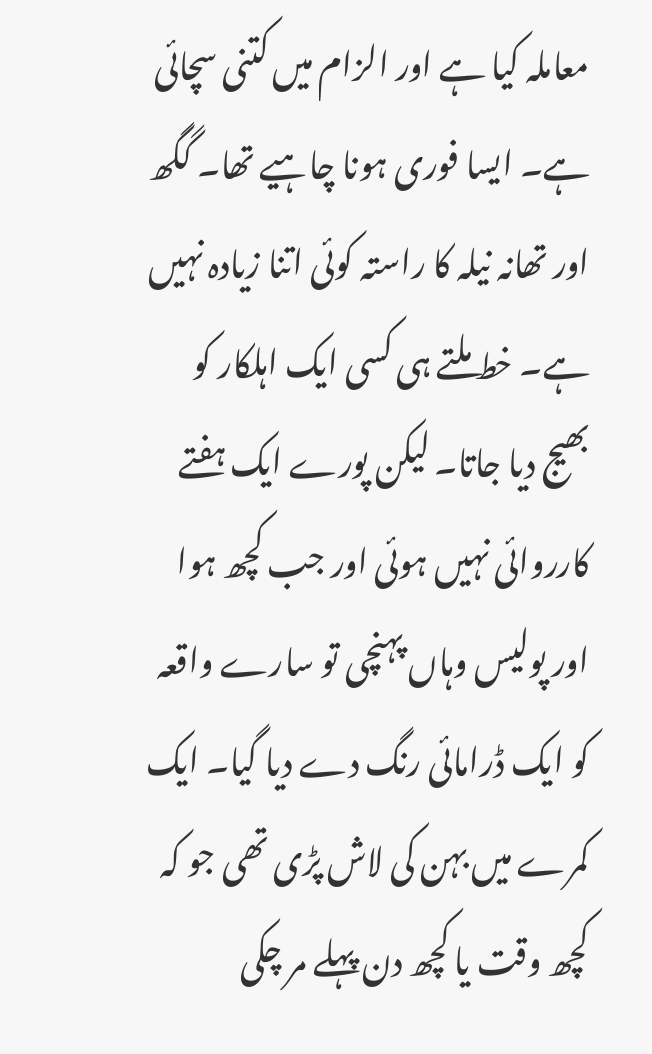معاملہ کیا ہے اور الزام میں کتنی سچائی ہے۔ ایسا فوری ہونا چاہیے تھا۔ گگھ اور تھانہ نیلہ کا راستہ کوئی اتنا زیادہ نہیں ہے۔ خط ملتے ہی کسی ایک اہلکار کو بھیج دیا جاتا۔ لیکن پورے ایک ہفتے کارروائی نہیں ہوئی اور جب کچھ ہوا اور پولیس وہاں پہنچی تو سارے واقعہ کو ایک ڈرامائی رنگ دے دیا گیا۔ ایک کمرے میں بہن کی لاش پڑی تھی جو کہ کچھ وقت یا کچھ دن پہلے مر چکی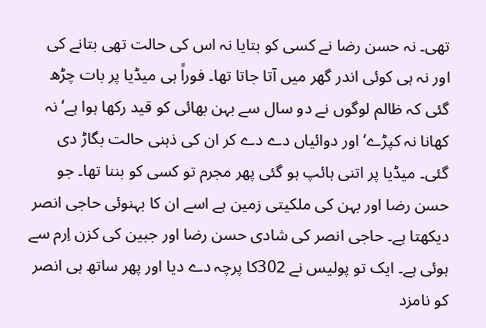تھی۔ نہ حسن رضا نے کسی کو بتایا نہ اس کی حالت تھی بتانے کی اور نہ ہی کوئی اندر گھر میں آتا جاتا تھا۔ فوراً ہی میڈیا پر بات چڑھ گئی کہ ظالم لوگوں نے دو سال سے بہن بھائی کو قید رکھا ہوا ہے‘ نہ کھانا نہ کپڑے‘ اور دوائیاں دے دے کر ان کی ذہنی حالت بگاڑ دی گئی۔ میڈیا پر اتنی ہائپ ہو گئی پھر مجرم تو کسی کو بننا تھا۔ جو حسن رضا اور بہن کی ملکیتی زمین ہے اسے ان کا بہنوئی حاجی انصر دیکھتا ہے۔ حاجی انصر کی شادی حسن رضا اور جبین کی کزن اِرم سے ہوئی ہے۔ ایک تو پولیس نے 302کا پرچہ دے دیا اور پھر ساتھ ہی انصر کو نامزد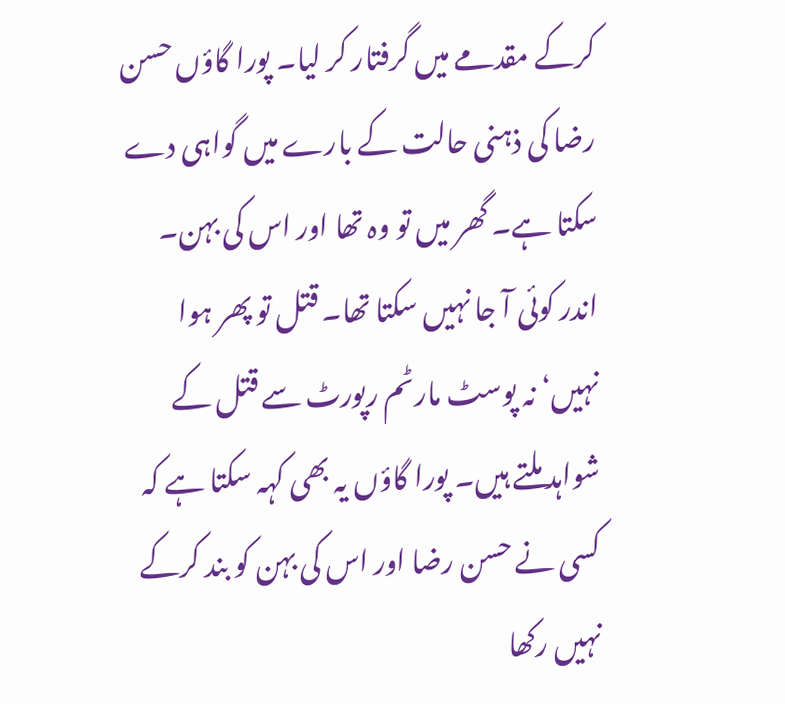کرکے مقدمے میں گرفتار کر لیا۔ پورا گاؤں حسن رضا کی ذہنی حالت کے بارے میں گواہی دے سکتا ہے۔ گھر میں تو وہ تھا اور اس کی بہن۔ اندر کوئی آ جا نہیں سکتا تھا۔ قتل تو پھر ہوا نہیں‘ نہ پوسٹ مارٹم رپورٹ سے قتل کے شواہد ملتے ہیں۔ پورا گاؤں یہ بھی کہہ سکتا ہے کہ کسی نے حسن رضا اور اس کی بہن کو بند کرکے نہیں رکھا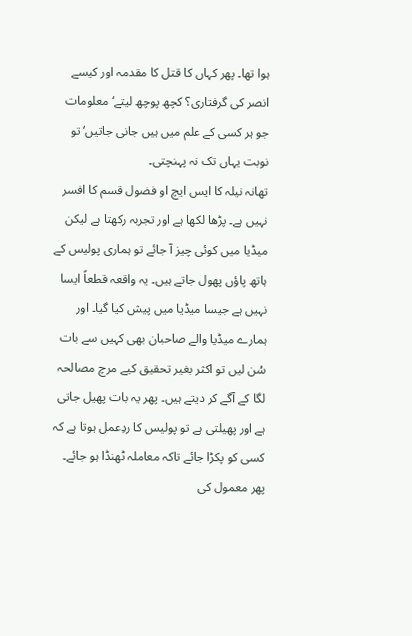ہوا تھا۔ پھر کہاں کا قتل کا مقدمہ اور کیسے انصر کی گرفتاری؟ کچھ پوچھ لیتے‘ معلومات جو ہر کسی کے علم میں ہیں جانی جاتیں‘ تو نوبت یہاں تک نہ پہنچتی۔
تھانہ نیلہ کا ایس ایچ او فضول قسم کا افسر نہیں ہے۔ پڑھا لکھا ہے اور تجربہ رکھتا ہے لیکن میڈیا میں کوئی چیز آ جائے تو ہماری پولیس کے ہاتھ پاؤں پھول جاتے ہیں۔ یہ واقعہ قطعاً ایسا نہیں ہے جیسا میڈیا میں پیش کیا گیا۔ اور ہمارے میڈیا والے صاحبان بھی کہیں سے بات سُن لیں تو اکثر بغیر تحقیق کیے مرچ مصالحہ لگا کے آگے کر دیتے ہیں۔ پھر یہ بات پھیل جاتی ہے اور پھیلتی ہے تو پولیس کا ردِعمل ہوتا ہے کہ کسی کو پکڑا جائے تاکہ معاملہ ٹھنڈا ہو جائے۔ پھر معمول کی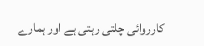کارروائی چلتی رہتی ہے اور ہمارے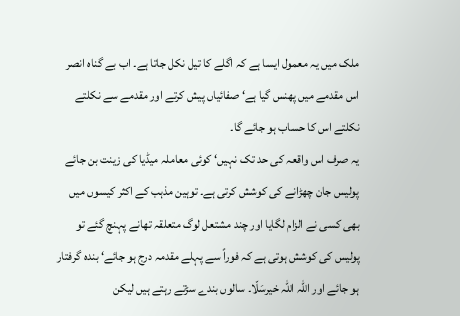ملک میں یہ معمول ایسا ہے کہ اگلے کا تیل نکل جاتا ہے۔ اب بے گناہ انصر اس مقدمے میں پھنس گیا ہے‘ صفائیاں پیش کرتے اور مقدمے سے نکلتے نکلتے اس کا حساب ہو جائے گا۔
یہ صرف اس واقعہ کی حد تک نہیں‘ کوئی معاملہ میڈیا کی زینت بن جائے پولیس جان چھڑانے کی کوشش کرتی ہے۔ توہین مذہب کے اکثر کیسوں میں بھی کسی نے الزام لگایا اور چند مشتعل لوگ متعلقہ تھانے پہنچ گئے تو پولیس کی کوشش ہوتی ہے کہ فوراً سے پہلے مقدمہ درج ہو جائے‘ بندہ گرفتار ہو جائے اور اللہ اللہ خیرسَلّا۔ سالوں بندے سڑتے رہتے ہیں لیکن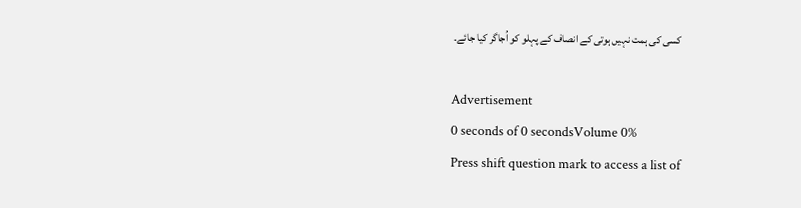کسی کی ہمت نہیں ہوتی کے انصاف کے پہلو کو اُجاگر کیا جائے۔

Advertisement
0 seconds of 0 secondsVolume 0%
Press shift question mark to access a list of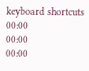keyboard shortcuts
00:00
00:00
00:00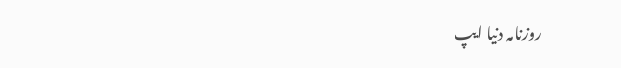روزنامہ دنیا ایپ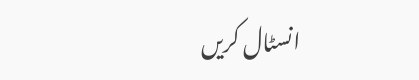انسٹال کریں